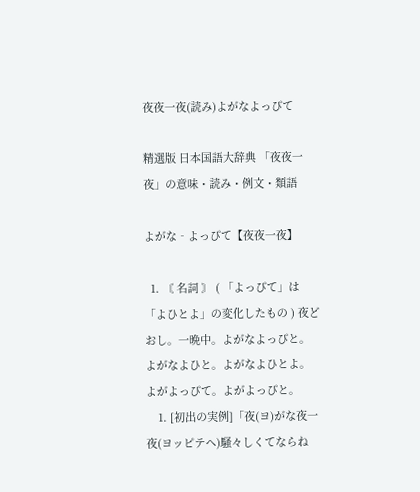夜夜一夜(読み)よがなよっぴて

精選版 日本国語大辞典 「夜夜一夜」の意味・読み・例文・類語

よがな‐よっぴて【夜夜一夜】

  1. 〘 名詞 〙 ( 「よっぴて」は「よひとよ」の変化したもの ) 夜どおし。一晩中。よがなよっぴと。よがなよひと。よがなよひとよ。よがよっぴて。よがよっぴと。
    1. [初出の実例]「夜(ヨ)がな夜一夜(ヨッピテヘ)騒々しくてならね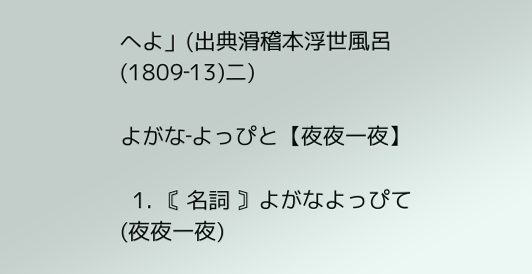へよ」(出典滑稽本浮世風呂(1809‐13)二)

よがな‐よっぴと【夜夜一夜】

  1. 〘 名詞 〙よがなよっぴて(夜夜一夜)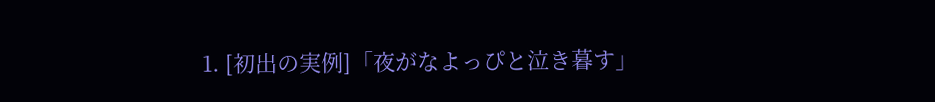1. [初出の実例]「夜がなよっぴと泣き暮す」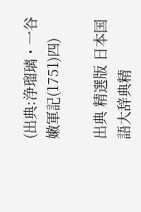(出典:浄瑠璃・一谷嫩軍記(1751)四)

出典 精選版 日本国語大辞典精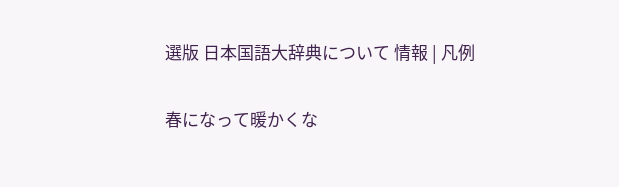選版 日本国語大辞典について 情報 | 凡例

春になって暖かくな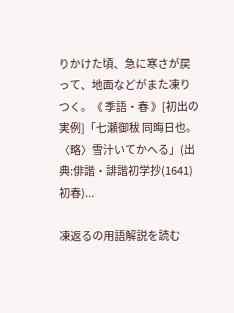りかけた頃、急に寒さが戻って、地面などがまた凍りつく。《 季語・春 》[初出の実例]「七瀬御秡 同晦日也。〈略〉雪汁いてかへる」(出典:俳諧・誹諧初学抄(1641)初春)...

凍返るの用語解説を読む